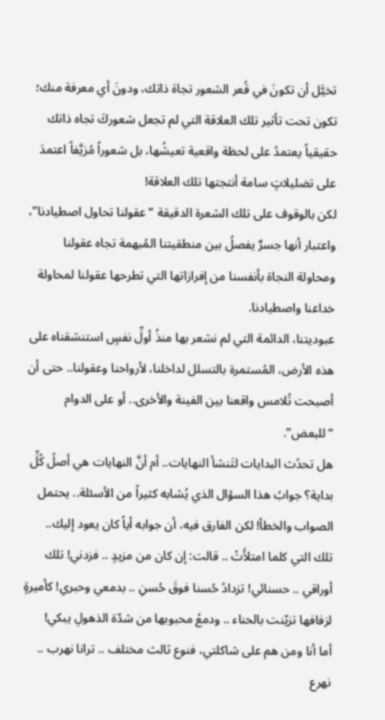تخيَّل أن تكونَ في قُعر الشعور تجاهَ ذاتك، ودونَ أي معرفة منك؛ تكون تحت تأثير تلك العلاقة التي لم تجعل شعوركَ تجاه ذاتك حقيقياً يعتمدُ على لحظة واقعية تعيشُها، بل شعوراً مُزيَّفاً اعتمدَ على تضليلاتٍ سامة أنتجتها تلك العلاقة!
لكن بالوقوف على تلك الشعرة الدقيقة “عقولنا تحاول اصطيادنا”، واعتبار أنها جسرٌ يفصلُ بين منطقيتنا المُبهمة تجاه عقولنا ومحاولة النجاة بأنفسنا من إفرازاتها التي تطرحها عقولنا لمحاولة خداعنا واصطيادنا.
عبوديتنا، الدائمة التي لم نشعر بها منذُ أولِّ نفسٍ استنشقناه على هذه الأرض، المُستمرة بالتسلل لداخلنا، لأرواحنا وعقولنا.. حتى أن أصبحت تُلامس واقعنا بين الفينة والأخرى.. أو على الدوام “للبعض”.
هل تحدُث البدايات لتَنشأ النهايات.. أم أنَّ النهايات هي أصلُ كُلِّ بداية؟ جوابُ هذا السؤال الذي يُشابه كثيراً من الأسئلة.. يحتمل الصواب والخطأ! لكن الفارق فيه، أن جوابه أياً كان يعود إليك..
تلك التي كلما امتلأَتْ .. قالت: إن كان من مزيدٍ .. فزدني! تلك أوراقي .. حسنائي! تزدادُ حُسنا فوقَ حُسنِ .. بدمعي وحبري! كأميرةٍ لزفافها تزيّنت بالحناء .. ودمعُ محبوبها من شدّة الذهولِ يبكي!
أما أنا ومن هم على شاكلتي، فنوع ثالث مختلف .. ترانا نهرب .. نهرع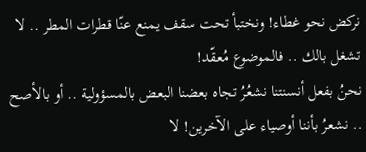نركض نحو غطاء! ونختبأ تحت سقف يمنع عنّا قطرات المطر .. لا تشغل بالك .. فالموضوع مُعقّد!
نحنُ بفعل أنسنتنا نشعُرُ تجاه بعضنا البعض بالمسؤولية .. أو بالأصح .. نشعرُ بأننا أوصياء على الآخرين! لا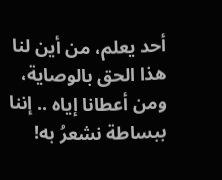أحد يعلم، من أين لنا هذا الحق بالوصاية، ومن أعطانا إياه .. إننا ببساطة نشعرُ به!